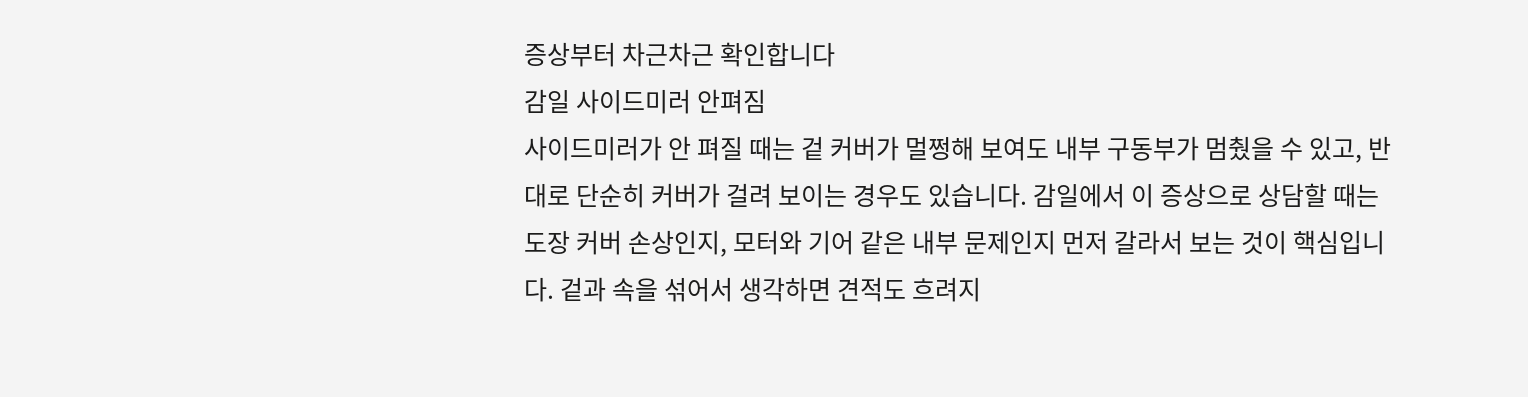증상부터 차근차근 확인합니다
감일 사이드미러 안펴짐
사이드미러가 안 펴질 때는 겉 커버가 멀쩡해 보여도 내부 구동부가 멈췄을 수 있고, 반대로 단순히 커버가 걸려 보이는 경우도 있습니다. 감일에서 이 증상으로 상담할 때는 도장 커버 손상인지, 모터와 기어 같은 내부 문제인지 먼저 갈라서 보는 것이 핵심입니다. 겉과 속을 섞어서 생각하면 견적도 흐려지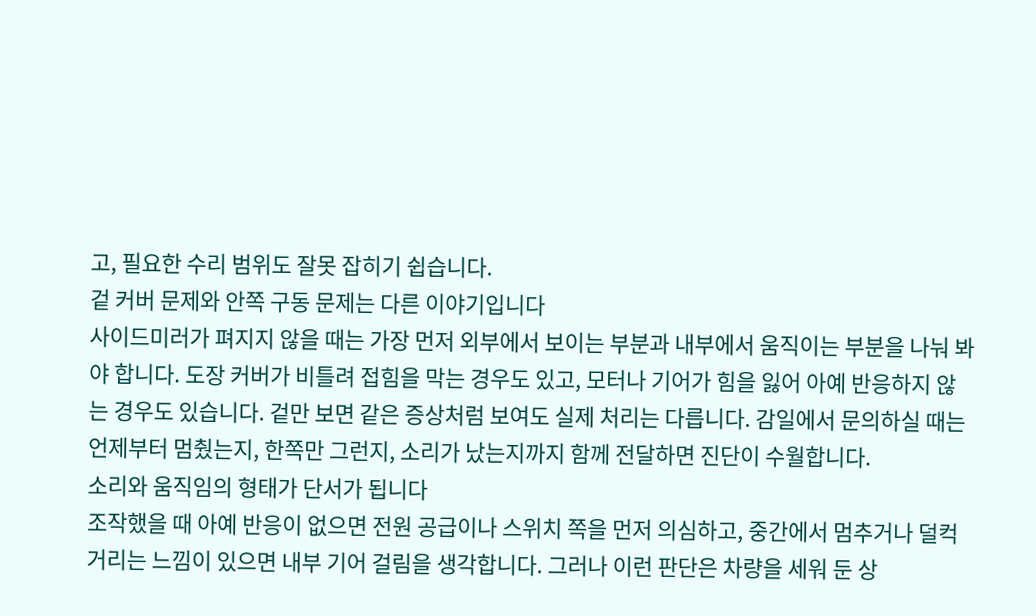고, 필요한 수리 범위도 잘못 잡히기 쉽습니다.
겉 커버 문제와 안쪽 구동 문제는 다른 이야기입니다
사이드미러가 펴지지 않을 때는 가장 먼저 외부에서 보이는 부분과 내부에서 움직이는 부분을 나눠 봐야 합니다. 도장 커버가 비틀려 접힘을 막는 경우도 있고, 모터나 기어가 힘을 잃어 아예 반응하지 않는 경우도 있습니다. 겉만 보면 같은 증상처럼 보여도 실제 처리는 다릅니다. 감일에서 문의하실 때는 언제부터 멈췄는지, 한쪽만 그런지, 소리가 났는지까지 함께 전달하면 진단이 수월합니다.
소리와 움직임의 형태가 단서가 됩니다
조작했을 때 아예 반응이 없으면 전원 공급이나 스위치 쪽을 먼저 의심하고, 중간에서 멈추거나 덜컥거리는 느낌이 있으면 내부 기어 걸림을 생각합니다. 그러나 이런 판단은 차량을 세워 둔 상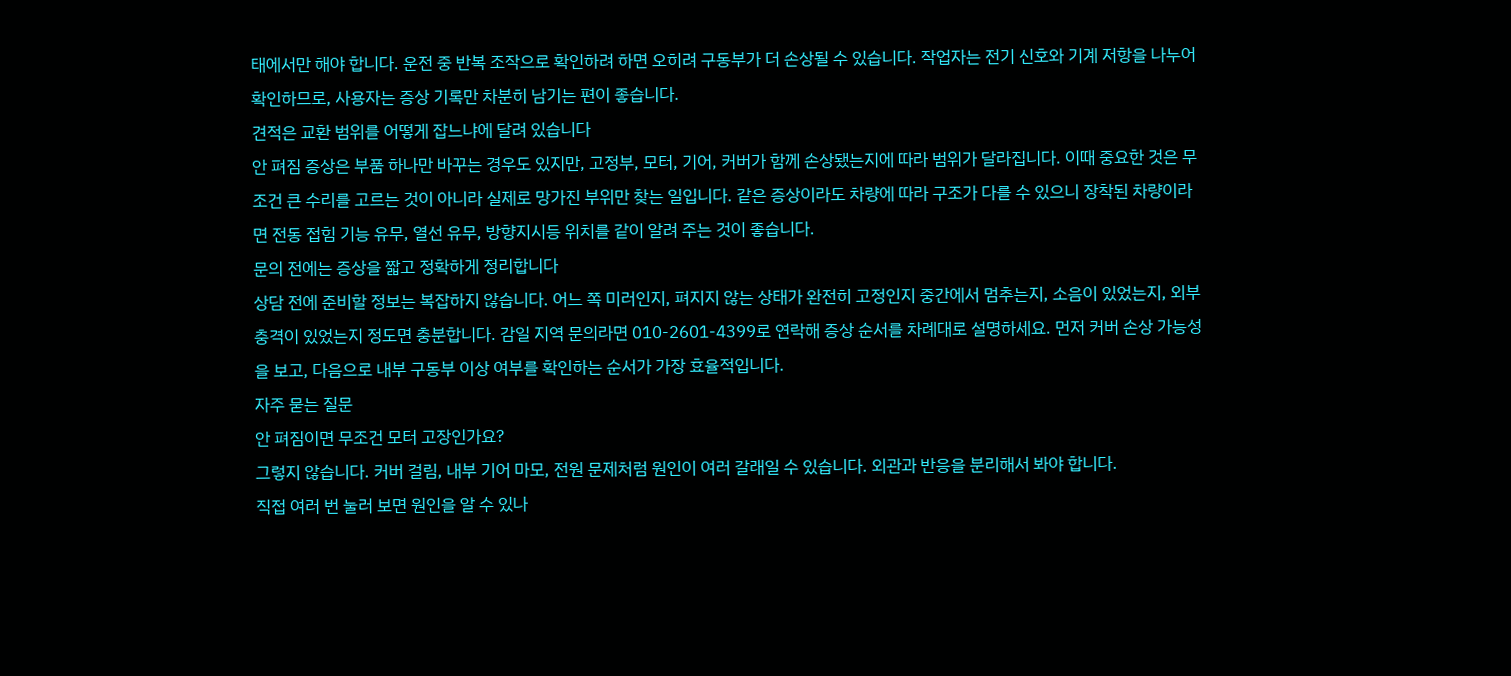태에서만 해야 합니다. 운전 중 반복 조작으로 확인하려 하면 오히려 구동부가 더 손상될 수 있습니다. 작업자는 전기 신호와 기계 저항을 나누어 확인하므로, 사용자는 증상 기록만 차분히 남기는 편이 좋습니다.
견적은 교환 범위를 어떻게 잡느냐에 달려 있습니다
안 펴짐 증상은 부품 하나만 바꾸는 경우도 있지만, 고정부, 모터, 기어, 커버가 함께 손상됐는지에 따라 범위가 달라집니다. 이때 중요한 것은 무조건 큰 수리를 고르는 것이 아니라 실제로 망가진 부위만 찾는 일입니다. 같은 증상이라도 차량에 따라 구조가 다를 수 있으니 장착된 차량이라면 전동 접힘 기능 유무, 열선 유무, 방향지시등 위치를 같이 알려 주는 것이 좋습니다.
문의 전에는 증상을 짧고 정확하게 정리합니다
상담 전에 준비할 정보는 복잡하지 않습니다. 어느 쪽 미러인지, 펴지지 않는 상태가 완전히 고정인지 중간에서 멈추는지, 소음이 있었는지, 외부 충격이 있었는지 정도면 충분합니다. 감일 지역 문의라면 010-2601-4399로 연락해 증상 순서를 차례대로 설명하세요. 먼저 커버 손상 가능성을 보고, 다음으로 내부 구동부 이상 여부를 확인하는 순서가 가장 효율적입니다.
자주 묻는 질문
안 펴짐이면 무조건 모터 고장인가요?
그렇지 않습니다. 커버 걸림, 내부 기어 마모, 전원 문제처럼 원인이 여러 갈래일 수 있습니다. 외관과 반응을 분리해서 봐야 합니다.
직접 여러 번 눌러 보면 원인을 알 수 있나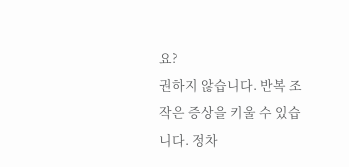요?
권하지 않습니다. 반복 조작은 증상을 키울 수 있습니다. 정차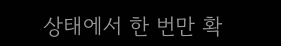상태에서 한 번만 확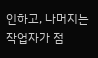인하고, 나머지는 작업자가 점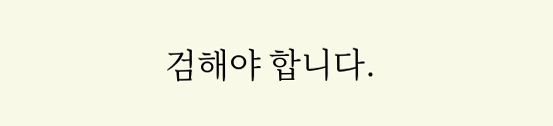검해야 합니다.